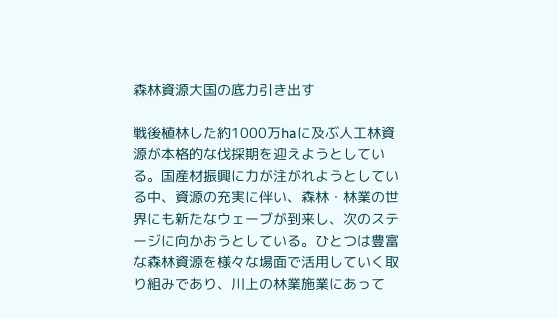森林資源大国の底力引き出す

戦後植林した約1000万haに及ぶ人工林資源が本格的な伐採期を迎えようとしている。国産材振興に力が注がれようとしている中、資源の充実に伴い、森林・林業の世界にも新たなウェーブが到来し、次のステージに向かおうとしている。ひとつは豊富な森林資源を様々な場面で活用していく取り組みであり、川上の林業施業にあって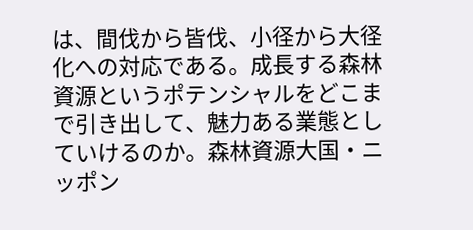は、間伐から皆伐、小径から大径化への対応である。成長する森林資源というポテンシャルをどこまで引き出して、魅力ある業態としていけるのか。森林資源大国・ニッポン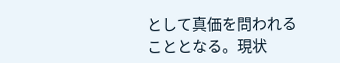として真価を問われることとなる。現状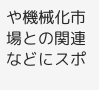や機械化市場との関連などにスポ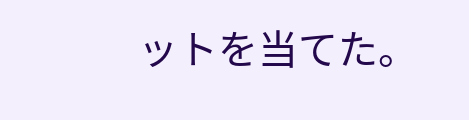ットを当てた。